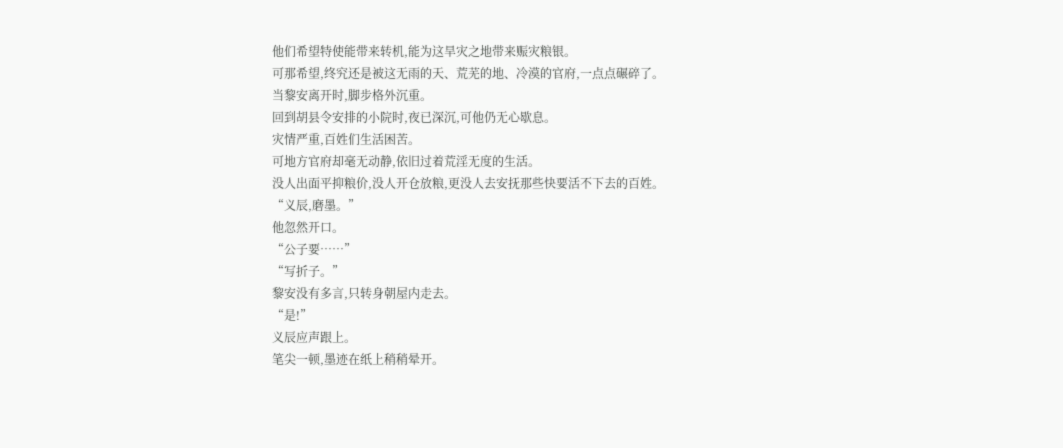他们希望特使能带来转机,能为这旱灾之地带来赈灾粮银。
可那希望,终究还是被这无雨的天、荒芜的地、冷漠的官府,一点点碾碎了。
当黎安离开时,脚步格外沉重。
回到胡县令安排的小院时,夜已深沉,可他仍无心歇息。
灾情严重,百姓们生活困苦。
可地方官府却毫无动静,依旧过着荒淫无度的生活。
没人出面平抑粮价,没人开仓放粮,更没人去安抚那些快要活不下去的百姓。
“义辰,磨墨。”
他忽然开口。
“公子要……”
“写折子。”
黎安没有多言,只转身朝屋内走去。
“是!”
义辰应声跟上。
笔尖一顿,墨迹在纸上稍稍晕开。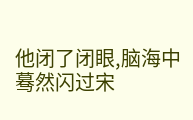他闭了闭眼,脑海中蓦然闪过宋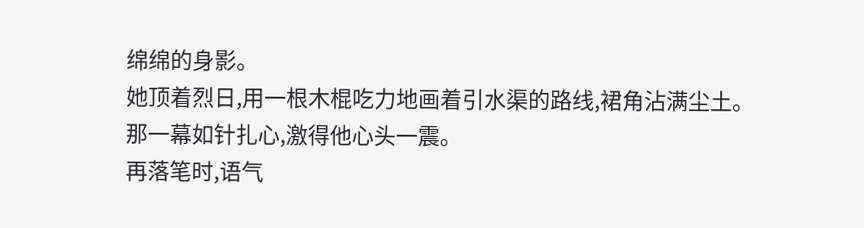绵绵的身影。
她顶着烈日,用一根木棍吃力地画着引水渠的路线,裙角沾满尘土。
那一幕如针扎心,激得他心头一震。
再落笔时,语气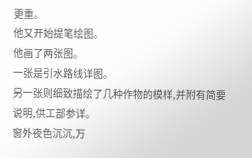更重。
他又开始提笔绘图。
他画了两张图。
一张是引水路线详图。
另一张则细致描绘了几种作物的模样,并附有简要说明,供工部参详。
窗外夜色沉沉,万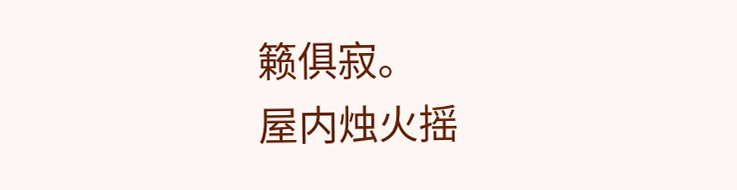籁俱寂。
屋内烛火摇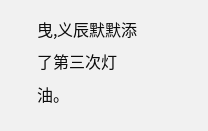曳,义辰默默添了第三次灯油。